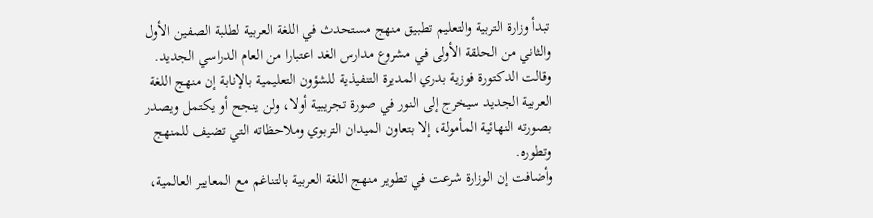تبدأ وزارة التربية والتعليم تطبيق منهج مستحدث في اللغة العربية لطلبة الصفين الأول والثاني من الحلقة الأولى في مشروع مدارس الغد اعتبارا من العام الدراسي الجديد.
وقالت الدكتورة فوزية بدري المديرة التنفيذية للشؤون التعليمية بالإنابة إن منهج اللغة العربية الجديد سيخرج إلى النور في صورة تجريبية أولا، ولن ينجح أو يكتمل ويصدر بصورته النهائية المأمولة، إلا بتعاون الميدان التربوي وملاحظاته التي تضيف للمنهج وتطوره.
وأضافت إن الوزارة شرعت في تطوير منهج اللغة العربية بالتناغم مع المعايير العالمية،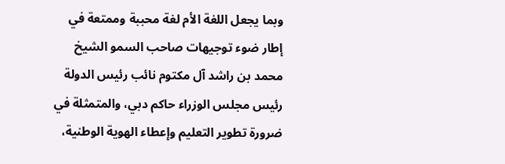وبما يجعل اللغة الأم لغة محببة وممتعة في إطار ضوء توجيهات صاحب السمو الشيخ محمد بن راشد آل مكتوم نائب رئيس الدولة رئيس مجلس الوزراء حاكم دبي، والمتمثلة في ضرورة تطوير التعليم وإعطاء الهوية الوطنية،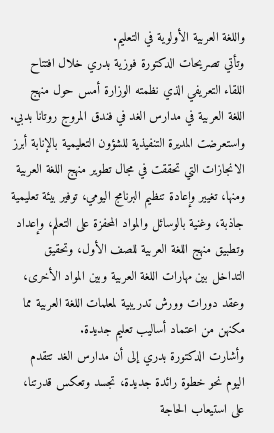واللغة العربية الأولوية في التعليم.
وتأتي تصريحات الدكتورة فوزية بدري خلال افتتاح اللقاء التعريفي الذي نظمته الوزارة أمس حول منهج اللغة العربية في مدارس الغد في فندق المروج روتانا بدبي.
واستعرضت المديرة التنفيذية للشؤون التعليمية بالإنابة أبرز الانجازات التي تحققت في مجال تطوير منهج اللغة العربية ومنها، تغيير وإعادة تنظيم البرنامج اليومي، توفير بيئة تعليمية جاذبة، وغنية بالوسائل والمواد المحفزة على التعلم، وإعداد وتطبيق منهج اللغة العربية للصف الأول، وتحقيق التداخل بين مهارات اللغة العربية وبين المواد الأخرى، وعقد دورات وورش تدريبية لمعلمات اللغة العربية مما مكنهن من اعتماد أساليب تعليم جديدة.
وأشارت الدكتورة بدري إلى أن مدارس الغد تتقدم اليوم نحو خطوة رائدة جديدة، تجسد وتعكس قدرتنا، على استيعاب الحاجة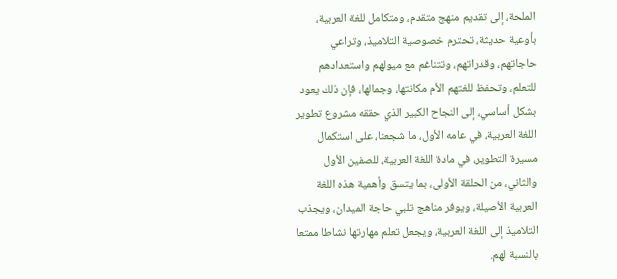الملحة، إلى تقديم منهج متقدم، ومتكامل للغة العربية، بأوعية حديثة، تحترم خصوصية التلاميذ، وتراعي حاجاتهم، وقدراتهم، وتتناغم مع ميولهم واستعدادهم للتعلم، وتحفظ للغتهم الأم مكانتها، وجمالها، فإن ذلك يعود بشكل أساسي، إلى النجاح الكبير الذي حققه مشروع تطوير اللغة العربية، في عامه الأول، ما شجعنا، على استكمال مسيرة التطوير، في مادة اللغة العربية، للصفين الأول والثاني، من الحلقة الأولى، بما يتسق وأهمية هذه اللغة العربية الأصيلة، ويوفر مناهج تلبي حاجة الميدان، ويجذب التلاميذ إلى اللغة العربية، ويجعل تعلم مهارتها نشاطا ممتعا بالنسبة لهم.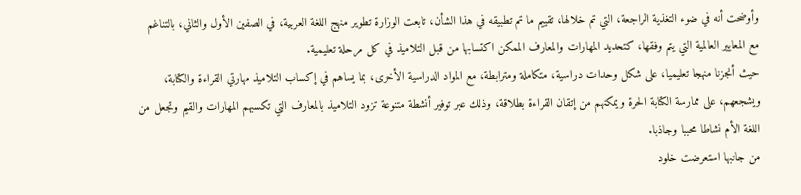وأوضحت أنه في ضوء التغذية الراجعة، التي تم خلالها، تقييم ما تم تطبيقه في هذا الشأن، تابعت الوزارة تطوير منهج اللغة العربية، في الصفين الأول والثاني، بالتناغم مع المعايير العالمية التي يتم وفقها، كتحديد المهارات والمعارف الممكن اكتسابها من قبل التلاميذ في كل مرحلة تعليمية.
حيث أنجزنا منهجا تعليميا، على شكل وحدات دراسية، متكاملة ومترابطة، مع المواد الدراسية الأخرى، بما يساهم في إكساب التلاميذ مهارتي القراءة والكتابة، ويشجعهم، على ممارسة الكتابة الحرة ويمكنهم من إتقان القراءة بطلاقة، وذلك عبر توفير أنشطة متنوعة تزود التلاميذ بالمعارف التي تكسبهم المهارات والقيم وتجعل من اللغة الأم نشاطا محببا وجاذبا.
من جانبها استعرضت خلود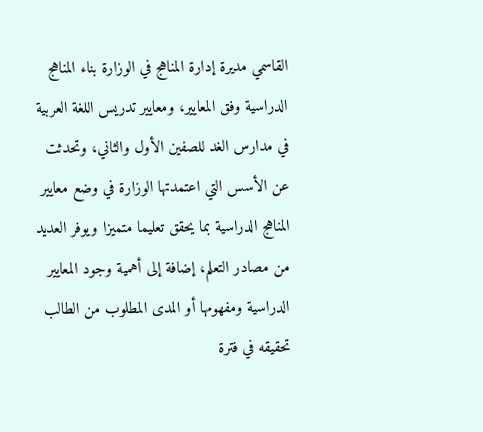القاسمي مديرة إدارة المناهج في الوزارة بناء المناهج الدراسية وفق المعايير، ومعايير تدريس اللغة العربية في مدارس الغد للصفين الأول والثاني، وتحدثت عن الأسس التي اعتمدتها الوزارة في وضع معايير المناهج الدراسية بما يحقق تعليما متميزا ويوفر العديد من مصادر التعلم، إضافة إلى أهمية وجود المعايير الدراسية ومفهومها أو المدى المطلوب من الطالب تحقيقه في فترة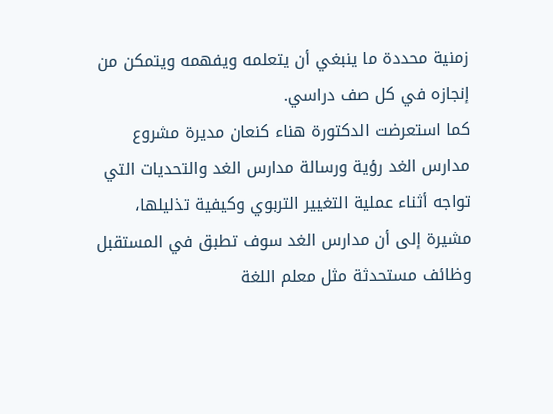زمنية محددة ما ينبغي أن يتعلمه ويفهمه ويتمكن من إنجازه في كل صف دراسي.
كما استعرضت الدكتورة هناء كنعان مديرة مشروع مدارس الغد رؤية ورسالة مدارس الغد والتحديات التي تواجه أثناء عملية التغيير التربوي وكيفية تذليلها، مشيرة إلى أن مدارس الغد سوف تطبق في المستقبل وظائف مستحدثة مثل معلم اللغة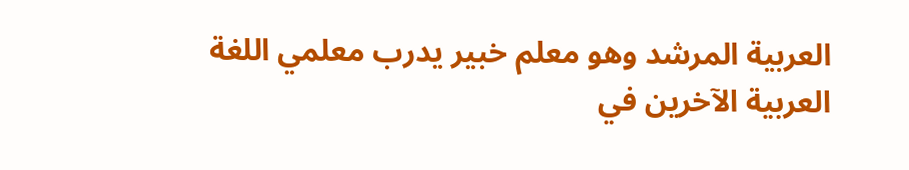العربية المرشد وهو معلم خبير يدرب معلمي اللغة العربية الآخرين في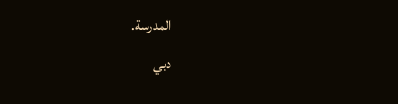المدرسة.
دبي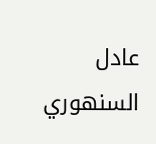عادل السنهوري